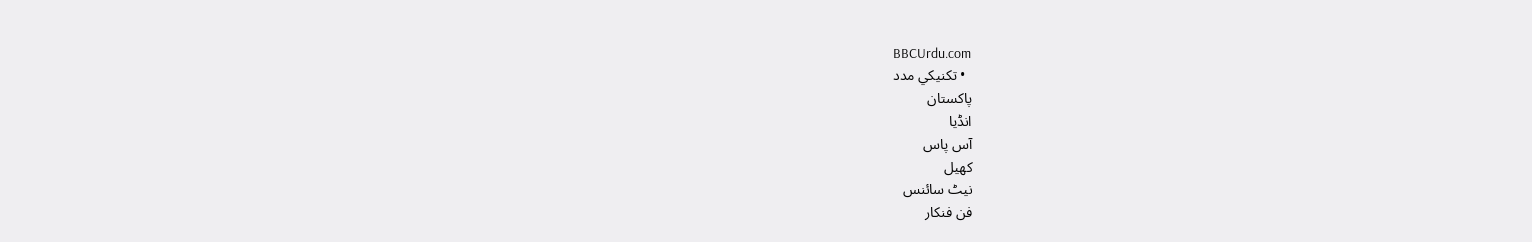BBCUrdu.com
  • تکنيکي مدد
پاکستان
انڈیا
آس پاس
کھیل
نیٹ سائنس
فن فنکار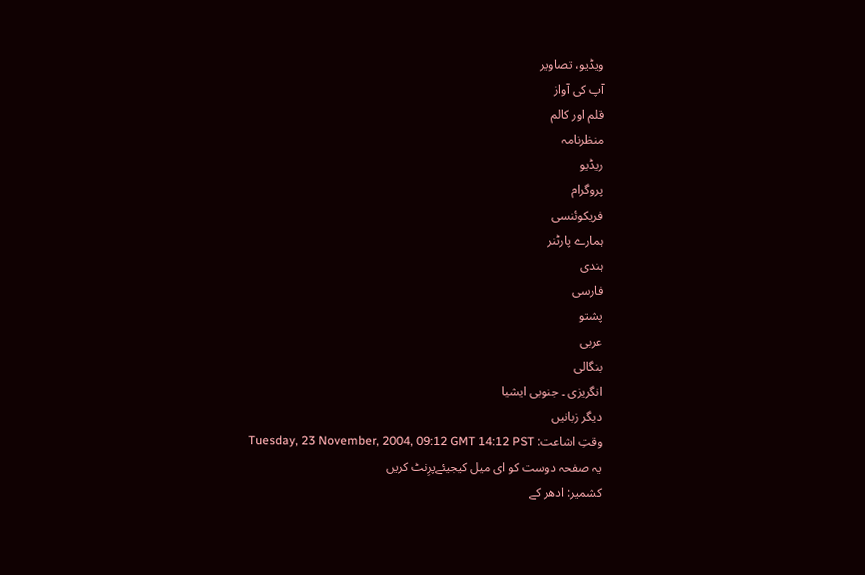ویڈیو، تصاویر
آپ کی آواز
قلم اور کالم
منظرنامہ
ریڈیو
پروگرام
فریکوئنسی
ہمارے پارٹنر
ہندی
فارسی
پشتو
عربی
بنگالی
انگریزی ۔ جنوبی ایشیا
دیگر زبانیں
وقتِ اشاعت: Tuesday, 23 November, 2004, 09:12 GMT 14:12 PST
یہ صفحہ دوست کو ای میل کیجیئےپرِنٹ کریں
کشمیر: ادھر کے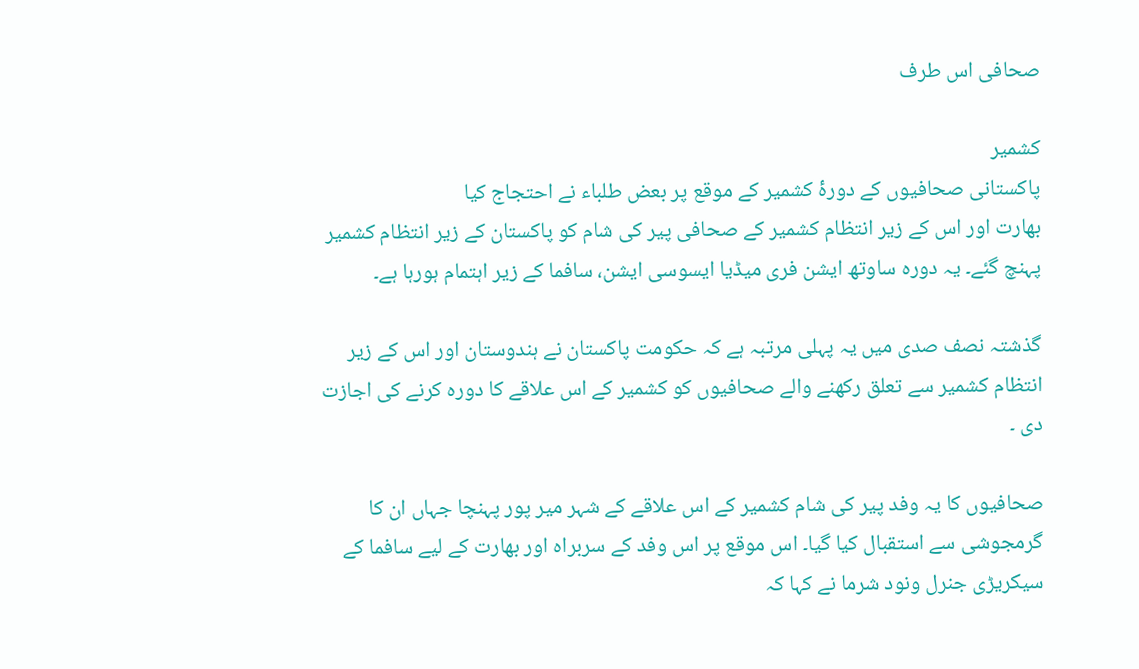صحافی اس طرف

کشمیر
پاکستانی صحافیوں کے دورۂ کشمیر کے موقع پر بعض طلباء نے احتجاج کیا
بھارت اور اس کے زیر انتظام کشمیر کے صحافی پیر کی شام کو پاکستان کے زیر انتظام کشمیر پہنچ گئے۔ یہ دورہ ساوتھ ایشن فری میڈیا ایسوسی ایشن، سافما کے زیر اہتمام ہورہا ہے۔

گذشتہ نصف صدی میں یہ پہلی مرتبہ ہے کہ حکومت پاکستان نے ہندوستان اور اس کے زیر انتظام کشمیر سے تعلق رکھنے والے صحافیوں کو کشمیر کے اس علاقے کا دورہ کرنے کی اجازت دی ۔

صحافیوں کا یہ وفد پیر کی شام کشمیر کے اس علاقے کے شہر میر پور پہنچا جہاں ان کا گرمجوشی سے استقبال کیا گیا۔ اس موقع پر اس وفد کے سربراہ اور بھارت کے لیے سافما کے سیکریڑی جنرل ونود شرما نے کہا کہ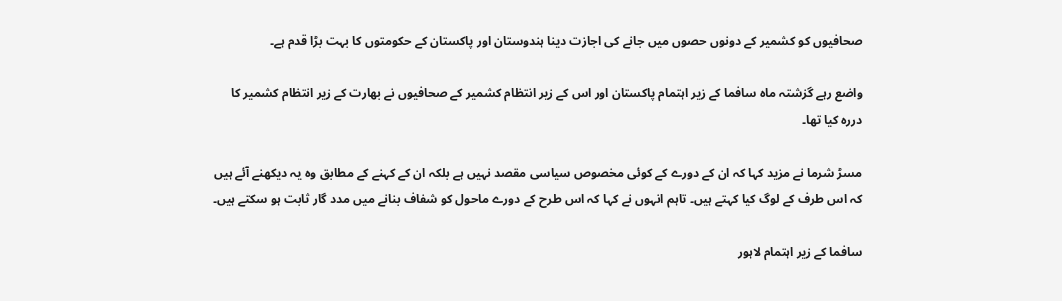صحافیوں کو کشمیر کے دونوں حصوں میں جانے کی اجازت دینا ہندوستان اور پاکستان کے حکومتوں کا بہت بڑا قدم ہے۔

واضع رہے گزشتہ ماہ سافما کے زیر اہتمام پاکستان اور اس کے زیر انتظام کشمیر کے صحافیوں نے بھارت کے زیر انتظام کشمیر کا دررہ کیا تھا۔

مسڑ شرما نے مزید کہا کہ ان کے دورے کے کوئی مخصوص سیاسی مقصد نہیں ہے بلکہ ان کے کہنے کے مطابق وہ یہ دیکھنے آئے ہیں کہ اس طرف کے لوگ کیا کہتے ہیں۔ تاہم انہوں نے کہا کہ اس طرح کے دورے ماحول کو شفاف بنانے میں مدد گار ثابت ہو سکتے ہیں۔

سافما کے زیر اہتمام لاہور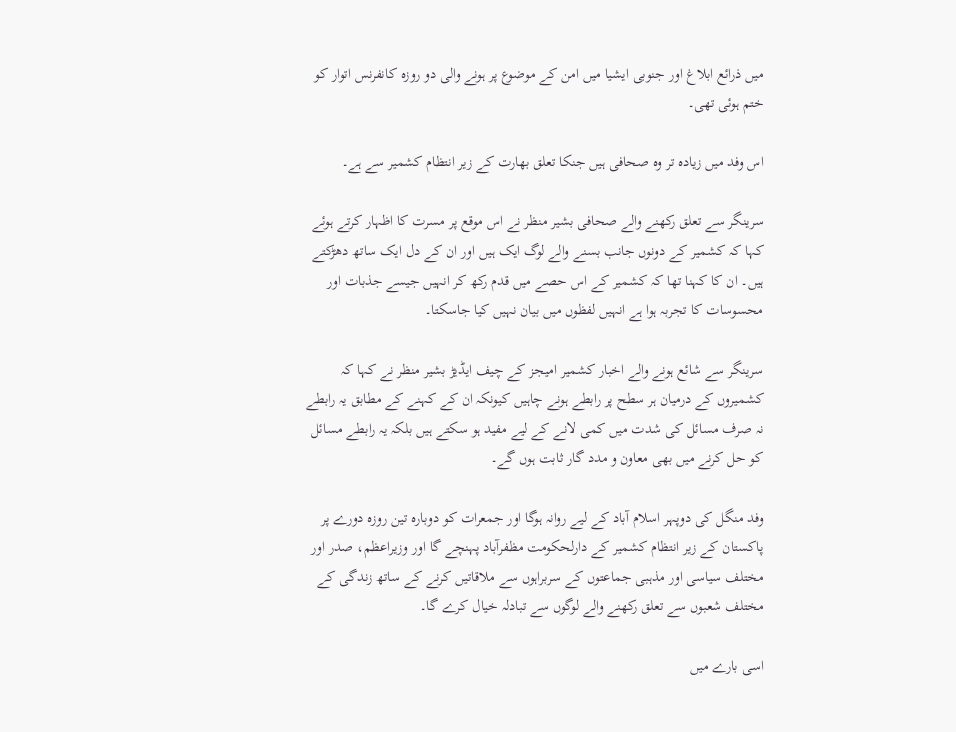میں ذرائع ابلاغ اور جنوبی ایشیا میں امن کے موضوع پر ہونے والی دو روزہ کانفرنس اتوار کو ختم ہوئی تھی۔

اس وفد میں زیادہ تر وہ صحافی ہیں جنکا تعلق بھارت کے زیر انتظام کشمیر سے ہے۔

سرینگر سے تعلق رکھنے والے صحافی بشیر منظر نے اس موقع پر مسرت کا اظہار کرتے ہوئے کہا کہ کشمیر کے دونوں جانب بسنے والے لوگ ایک ہیں اور ان کے دل ایک ساتھ دھڑکتے ہیں۔ ان کا کہنا تھا کہ کشمیر کے اس حصے میں قدم رکھ کر انہیں جیسے جذبات اور محسوسات کا تجربہ ہوا ہے انہیں لفظوں میں بیان نہیں کیا جاسکتا۔

سرینگر سے شائع ہونے والے اخبار کشمیر امیجز کے چیف ایڈیڑ بشیر منظر نے کہا کہ کشمیروں کے درمیان ہر سطح پر رابطے ہونے چاہیں کیونکہ ان کے کہنے کے مطابق یہ رابطے نہ صرف مسائل کی شدت میں کمی لانے کے لیے مفید ہو سکتے ہیں بلکہ یہ رابطے مسائل کو حل کرنے میں بھی معاون و مدد گار ثابت ہوں گے۔

وفد منگل کی دوپہر اسلام آباد کے لیے روانہ ہوگا اور جمعرات کو دوبارہ تین روزہ دورے پر پاکستان کے زیر انتظام کشمیر کے دارلحکومت مظفرآباد پہنچے گا اور وزیراعظم، صدر اور مختلف سیاسی اور مذہبی جماعتوں کے سربراہوں سے ملاقاتیں کرنے کے ساتھ زندگی کے مختلف شعبوں سے تعلق رکھنے والے لوگوں سے تبادلہ خیال کرے گا۔

اسی بارے میں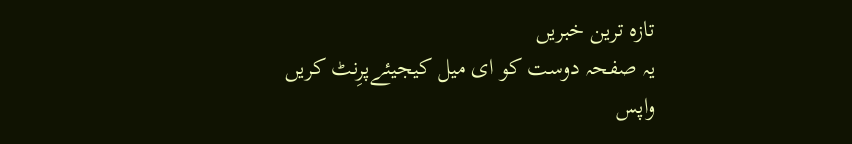تازہ ترین خبریں
یہ صفحہ دوست کو ای میل کیجیئےپرِنٹ کریں
واپس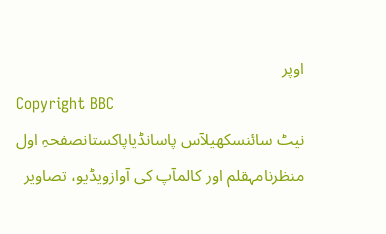اوپر
Copyright BBC
نیٹ سائنسکھیلآس پاسانڈیاپاکستانصفحہِ اول
منظرنامہقلم اور کالمآپ کی آوازویڈیو، تصاویر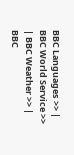BBC Languages >> | BBC World Service >> | BBC Weather >> | BBC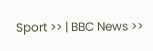Sport >> | BBC News >>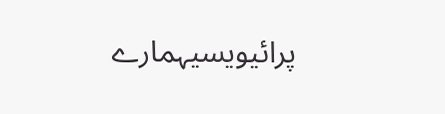پرائیویسیہمارے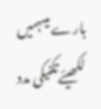بارے میںہمیں لکھیئےتکنیکی مدد